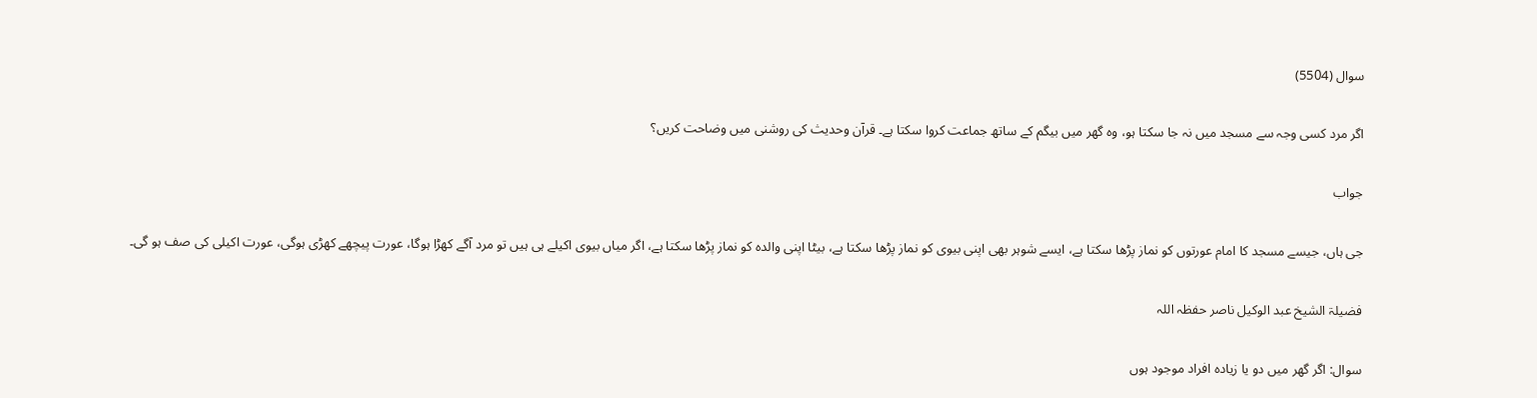سوال (5504)

اگر مرد کسی وجہ سے مسجد میں نہ جا سکتا ہو، وہ گھر میں بیگم کے ساتھ جماعت کروا سکتا ہے۔ قرآن وحدیث کی روشنی میں وضاحت کریں؟

جواب

جی ہاں، جیسے مسجد کا امام عورتوں کو نماز پڑھا سکتا ہے، ایسے شوہر بھی اپنی بیوی کو نماز پڑھا سکتا ہے، بیٹا اپنی والدہ کو نماز پڑھا سکتا ہے، اگر میاں بیوی اکیلے ہی ہیں تو مرد آگے کھڑا ہوگا، عورت پیچھے کھڑی ہوگی، عورت اکیلی کی صف ہو گی۔

فضیلۃ الشیخ عبد الوکیل ناصر حفظہ اللہ

سوال: اگر گھر میں دو یا زیادہ افراد موجود ہوں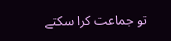تو جماعت کرا سکتے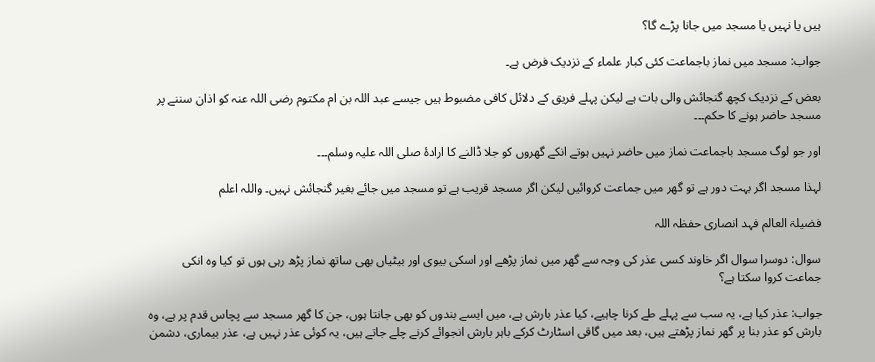ہیں یا نہیں یا مسجد میں جانا پڑے گا؟

جواب: مسجد میں نماز باجماعت کئی کبار علماء کے نزدیک فرض ہے۔

بعض کے نزدیک کچھ گنجائش والی بات ہے لیکن پہلے فریق کے دلائل کافی مضبوط ہیں جیسے عبد اللہ بن ام مکتوم رضی اللہ عنہ کو اذان سننے پر مسجد حاضر ہونے کا حکم۔۔۔

اور جو لوگ مسجد باجماعت نماز میں حاضر نہیں ہوتے انکے گھروں کو جلا ڈالنے کا ارادۂ صلی اللہ علیہ وسلم۔۔۔

لہذا مسجد اگر بہت دور ہے تو گھر میں جماعت کروائیں لیکن اگر مسجد قریب ہے تو مسجد میں جائے بغیر گنجائش نہیں۔ واللہ اعلم

فضیلۃ العالم فہد انصاری حفظہ اللہ

سوال: دوسرا سوال اگر خاوند کسی عذر کی وجہ سے گھر میں نماز پڑھے اور اسکی بیوی اور بیٹیاں بھی ساتھ نماز پڑھ رہی ہوں تو کیا وہ انکی جماعت کروا سکتا ہے؟

جواب: عذر کیا ہے، یہ سب سے پہلے طے کرنا چاہیے، کیا عذر بارش ہے، میں ایسے بندوں کو بھی جانتا ہوں، جن کا گھر مسجد سے پچاس قدم پر ہے، وہ بارش کو عذر بنا پر گھر نماز پڑھتے ہیں، بعد میں گاقی اسٹارٹ کرکے باہر بارش انجوائے کرنے چلے جاتے ہیں، یہ کوئی عذر نہیں ہے، عذر بیماری، دشمن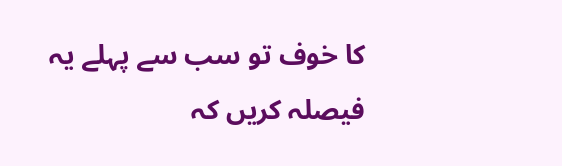کا خوف تو سب سے پہلے یہ فیصلہ کریں کہ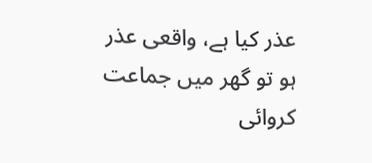عذر کیا ہے، واقعی عذر ہو تو گھر میں جماعت کروائی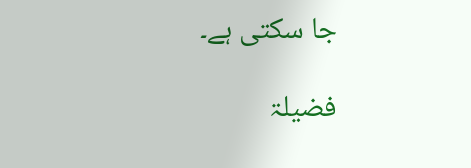جا سکتی ہے۔

فضیلۃ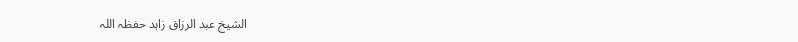الشیخ عبد الرزاق زاہد حفظہ اللہ